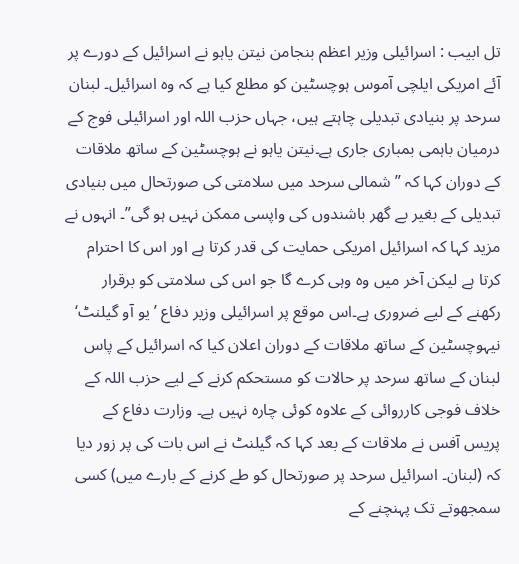تل ابیب : اسرائیلی وزیر اعظم بنجامن نیتن یاہو نے اسرائیل کے دورے پر آئے امریکی ایلچی آموس ہوچسٹین کو مطلع کیا ہے کہ وہ اسرائیل۔ لبنان سرحد پر بنیادی تبدیلی چاہتے ہیں، جہاں حزب اللہ اور اسرائیلی فوج کے درمیان باہمی بمباری جاری ہے۔نیتن یاہو نے ہوچسٹین کے ساتھ ملاقات کے دوران کہا کہ ”شمالی سرحد میں سلامتی کی صورتحال میں بنیادی تبدیلی کے بغیر بے گھر باشندوں کی واپسی ممکن نہیں ہو گی”۔ انہوں نے مزید کہا کہ اسرائیل امریکی حمایت کی قدر کرتا ہے اور اس کا احترام کرتا ہے لیکن آخر میں وہ وہی کرے گا جو اس کی سلامتی کو برقرار رکھنے کے لیے ضروری ہے۔اس موقع پر اسرائیلی وزیر دفاع ’یو آو گیلنٹ‘ نیہوچسٹین کے ساتھ ملاقات کے دوران اعلان کیا کہ اسرائیل کے پاس لبنان کے ساتھ سرحد پر حالات کو مستحکم کرنے کے لیے حزب اللہ کے خلاف فوجی کارروائی کے علاوہ کوئی چارہ نہیں ہے۔ وزارت دفاع کے پریس آفس نے ملاقات کے بعد کہا کہ گیلنٹ نے اس بات کی پر زور دیا کہ (لبنان۔ اسرائیل سرحد پر صورتحال کو طے کرنے کے بارے میں) کسی سمجھوتے تک پہنچنے کے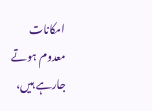امکانات معدوم ہوتے جارہے ہیں،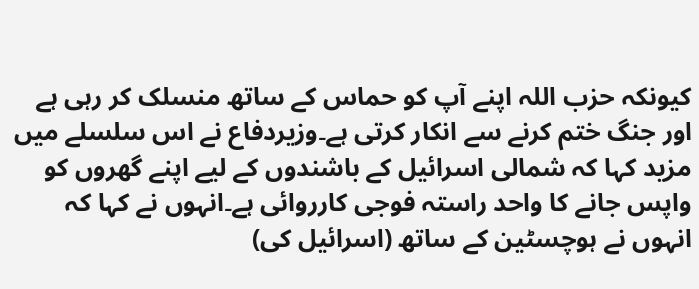کیونکہ حزب اللہ اپنے آپ کو حماس کے ساتھ منسلک کر رہی ہے اور جنگ ختم کرنے سے انکار کرتی ہے۔وزیردفاع نے اس سلسلے میں مزید کہا کہ شمالی اسرائیل کے باشندوں کے لیے اپنے گھروں کو واپس جانے کا واحد راستہ فوجی کارروائی ہے۔انہوں نے کہا کہ انہوں نے ہوچسٹین کے ساتھ (اسرائیل کی)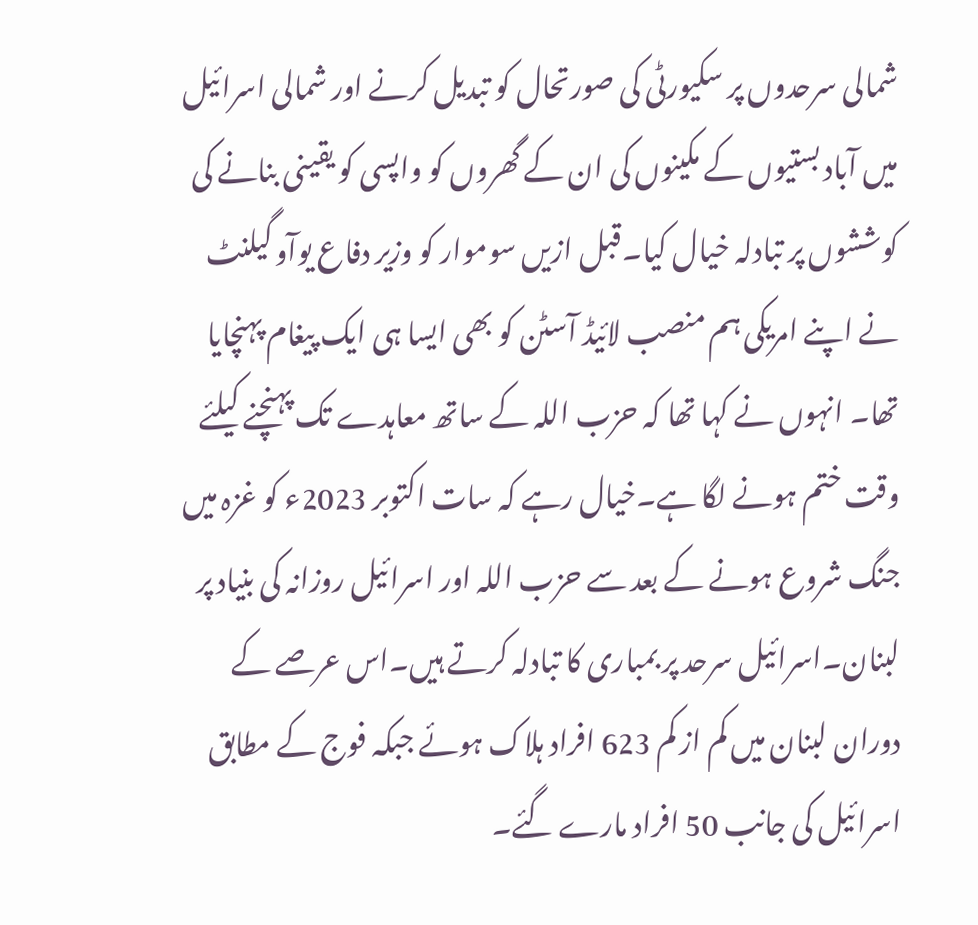شمالی سرحدوں پر سکیورٹی کی صورتحال کو تبدیل کرنے اور شمالی اسرائیل میں آباد بستیوں کے مکینوں کی ان کے گھروں کو واپسی کو یقینی بنانے کی کوششوں پر تبادلہ خیال کیا۔قبل ازیں سوموار کو وزیر دفاع یوآو گیلنٹ نے اپنے امریکی ہم منصب لائیڈ آسٹن کو بھی ایسا ہی ایک پیغام پہنچایا تھا۔ انہوں نے کہا تھا کہ حزب اللہ کے ساتھ معاہدے تک پہنچنے کیلئے وقت ختم ہونے لگا ہے۔خیال رہے کہ سات اکتوبر 2023ء کو غزہ میں جنگ شروع ہونے کے بعد سے حزب اللہ اور اسرائیل روزانہ کی بنیاد پر لبنان۔اسرائیل سرحد پر بمباری کا تبادلہ کرتے ہیں۔اس عرصے کے دوران لبنان میں کم از کم 623 افراد ہلاک ہوئے جبکہ فوج کے مطابق اسرائیل کی جانب 50 افراد مارے گئے۔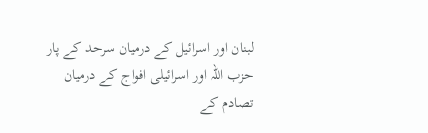لبنان اور اسرائیل کے درمیان سرحد کے پار حزب اللہ اور اسرائیلی افواج کے درمیان تصادم کے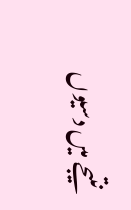نتیجے میں دسیوں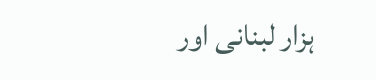ہزار لبنانی اور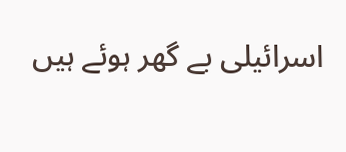اسرائیلی بے گھر ہوئے ہیں